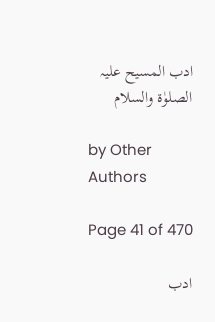ادب المسیح علیہ الصلوٰۃ والسلام

by Other Authors

Page 41 of 470

ادب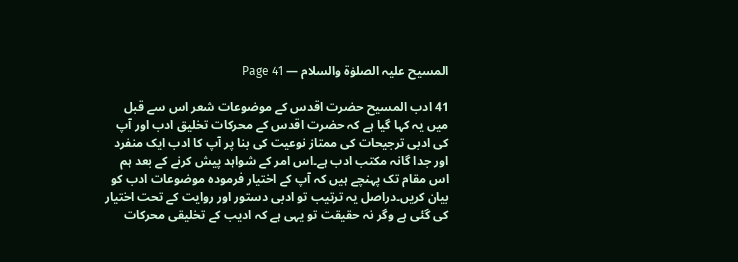المسیح علیہ الصلوٰۃ والسلام — Page 41

41 ادب المسيح حضرت اقدس کے موضوعات شعر اس سے قبل میں یہ کہا گیا ہے کہ حضرت اقدس کے محرکات تخلیق ادب اور آپ کی ادبی ترجیحات کی ممتاز نوعیت کی بنا پر آپ کا ادب ایک منفرد اور جدا گانہ مکتب ادب ہے۔اس امر کے شواہد پیش کرنے کے بعد ہم اس مقام تک پہنچے ہیں کہ آپ کے اختیار فرمودہ موضوعات ادب کو بیان کریں۔دراصل یہ ترتیب تو ادبی دستور اور روایت کے تحت اختیار کی گئی ہے وگر نہ حقیقت تو یہی ہے کہ ادیب کے تخلیقی محرکات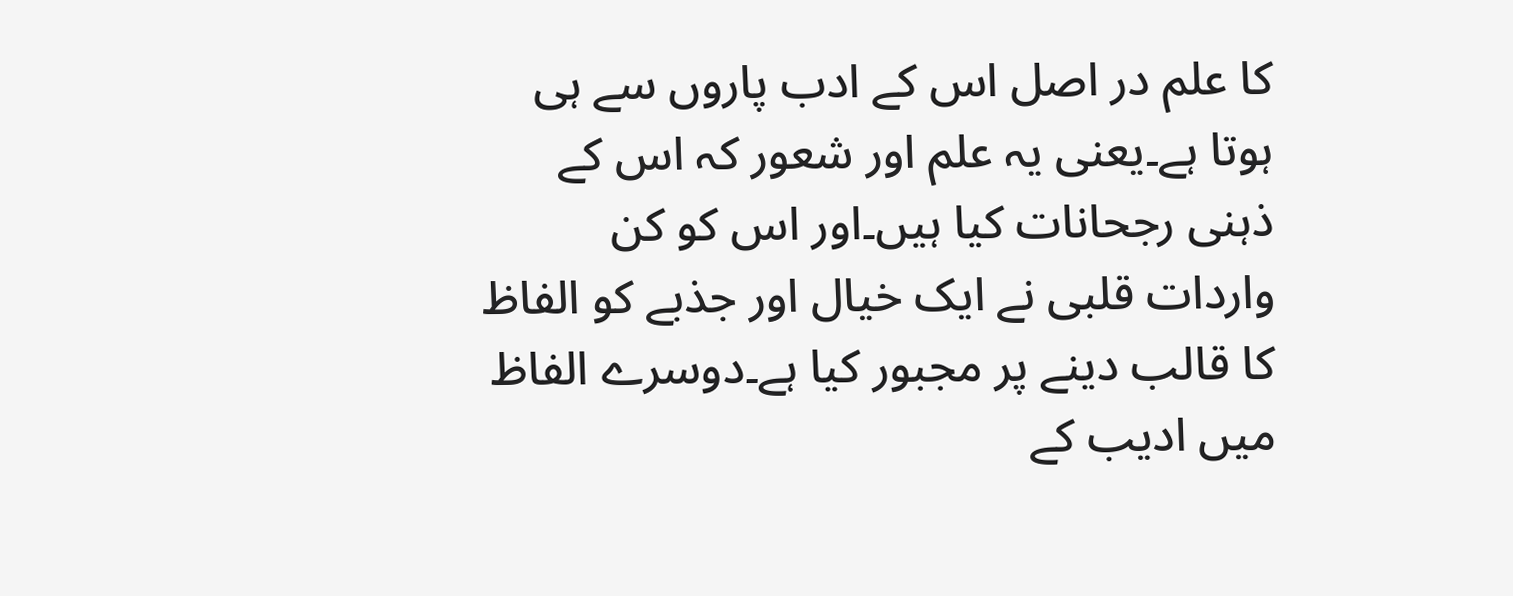کا علم در اصل اس کے ادب پاروں سے ہی ہوتا ہے۔یعنی یہ علم اور شعور کہ اس کے ذہنی رجحانات کیا ہیں۔اور اس کو کن واردات قلبی نے ایک خیال اور جذبے کو الفاظ کا قالب دینے پر مجبور کیا ہے۔دوسرے الفاظ میں ادیب کے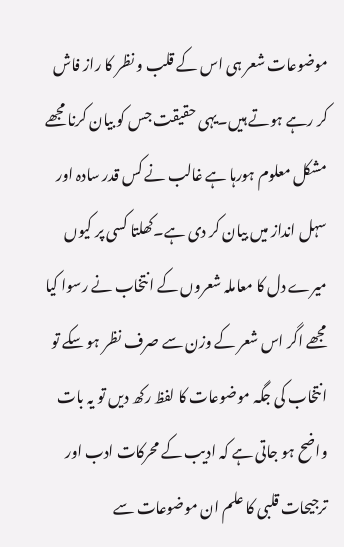موضوعات شعر ہی اس کے قلب و نظر کا راز فاش کر رہے ہوتے ہیں۔یہی حقیقت جس کو بیان کرنا مجھے مشکل معلوم ہورہا ہے غالب نے کس قدر سادہ اور سہل انداز میں بیان کر دی ہے۔کھلتا کسی پر کیوں میرے دل کا معاملہ شعروں کے انتخاب نے رسوا کیا مجھے اگر اس شعر کے وزن سے صرف نظر ہو سکے تو انتخاب کی جگہ موضوعات کا لفظ رکھ دیں تو یہ بات واضح ہو جاتی ہے کہ ادیب کے محرکات ادب اور ترجیحات قلبی کا علم ان موضوعات سے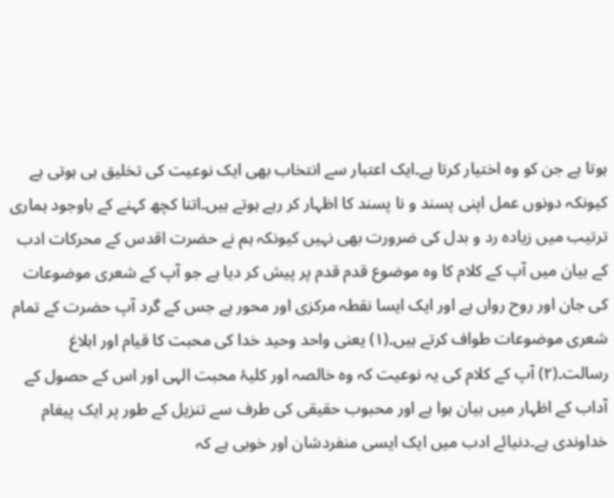ہوتا ہے جن کو وہ اختیار کرتا ہے۔ایک اعتبار سے انتخاب بھی ایک نوعیت کی تخلیق ہی ہوتی ہے کیونکہ دونوں عمل اپنی پسند و نا پسند کا اظہار کر رہے ہوتے ہیں۔اتنا کچھ کہنے کے باوجود ہماری ترتیب میں زیادہ رد و بدل کی ضرورت بھی نہیں کیونکہ ہم نے حضرت اقدس کے محرکات ادب کے بیان میں آپ کے کلام کا وہ موضوع قدم قدم پر پیش کر دیا ہے جو آپ کے شعری موضوعات کی جان اور روح رواں ہے اور ایک ایسا نقطہ مرکزی اور محور ہے جس کے گرد آپ حضرت کے تمام شعری موضوعات طواف کرتے ہیں۔(۱) یعنی واحد وحید خدا کی محبت کا قیام اور ابلاغ رسالت۔(۲) آپ کے کلام کی یہ نوعیت کہ وہ خالصہ اور کلیۂ محبت الہی اور اس کے حصول کے آداب کے اظہار میں بیان ہوا ہے اور محبوب حقیقی کی طرف سے تنزیل کے طور پر ایک پیغام خداوندی ہے۔دنیائے ادب میں ایک ایسی منفردشان اور خوبی ہے کہ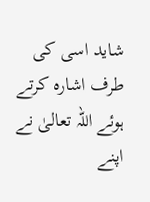شاید اسی کی طرف اشارہ کرتے ہوئے اللہ تعالیٰ نے اپنے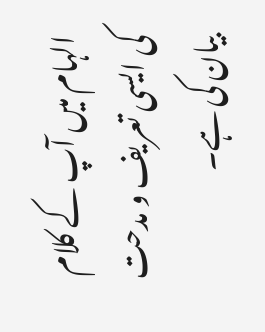الہام میں آپ کے کلام کی ایسی تعریف و مدحت بیان کی ہے۔